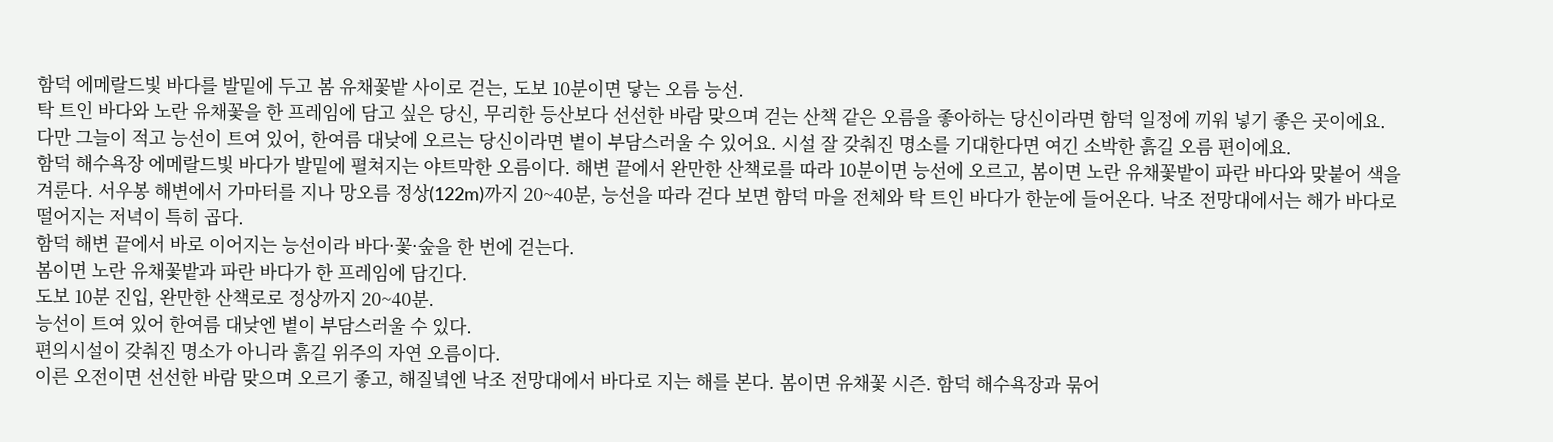함덕 에메랄드빛 바다를 발밑에 두고 봄 유채꽃밭 사이로 걷는, 도보 10분이면 닿는 오름 능선.
탁 트인 바다와 노란 유채꽃을 한 프레임에 담고 싶은 당신, 무리한 등산보다 선선한 바람 맞으며 걷는 산책 같은 오름을 좋아하는 당신이라면 함덕 일정에 끼워 넣기 좋은 곳이에요.
다만 그늘이 적고 능선이 트여 있어, 한여름 대낮에 오르는 당신이라면 볕이 부담스러울 수 있어요. 시설 잘 갖춰진 명소를 기대한다면 여긴 소박한 흙길 오름 편이에요.
함덕 해수욕장 에메랄드빛 바다가 발밑에 펼쳐지는 야트막한 오름이다. 해변 끝에서 완만한 산책로를 따라 10분이면 능선에 오르고, 봄이면 노란 유채꽃밭이 파란 바다와 맞붙어 색을 겨룬다. 서우봉 해변에서 가마터를 지나 망오름 정상(122m)까지 20~40분, 능선을 따라 걷다 보면 함덕 마을 전체와 탁 트인 바다가 한눈에 들어온다. 낙조 전망대에서는 해가 바다로 떨어지는 저녁이 특히 곱다.
함덕 해변 끝에서 바로 이어지는 능선이라 바다·꽃·숲을 한 번에 걷는다.
봄이면 노란 유채꽃밭과 파란 바다가 한 프레임에 담긴다.
도보 10분 진입, 완만한 산책로로 정상까지 20~40분.
능선이 트여 있어 한여름 대낮엔 볕이 부담스러울 수 있다.
편의시설이 갖춰진 명소가 아니라 흙길 위주의 자연 오름이다.
이른 오전이면 선선한 바람 맞으며 오르기 좋고, 해질녘엔 낙조 전망대에서 바다로 지는 해를 본다. 봄이면 유채꽃 시즌. 함덕 해수욕장과 묶어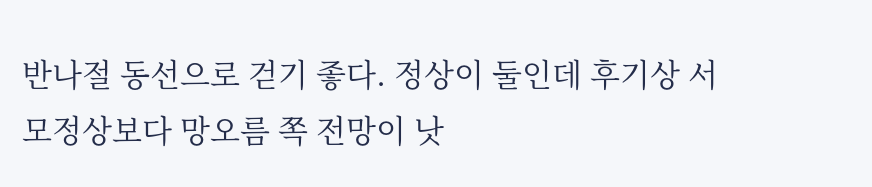반나절 동선으로 걷기 좋다. 정상이 둘인데 후기상 서모정상보다 망오름 쪽 전망이 낫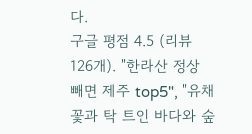다.
구글 평점 4.5 (리뷰 126개). "한라산 정상 빼면 제주 top5", "유채꽃과 탁 트인 바다와 숲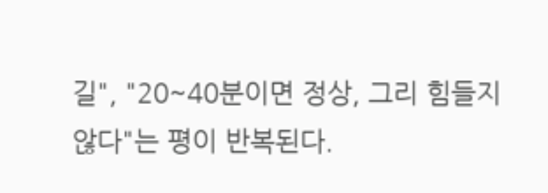길", "20~40분이면 정상, 그리 힘들지 않다"는 평이 반복된다.